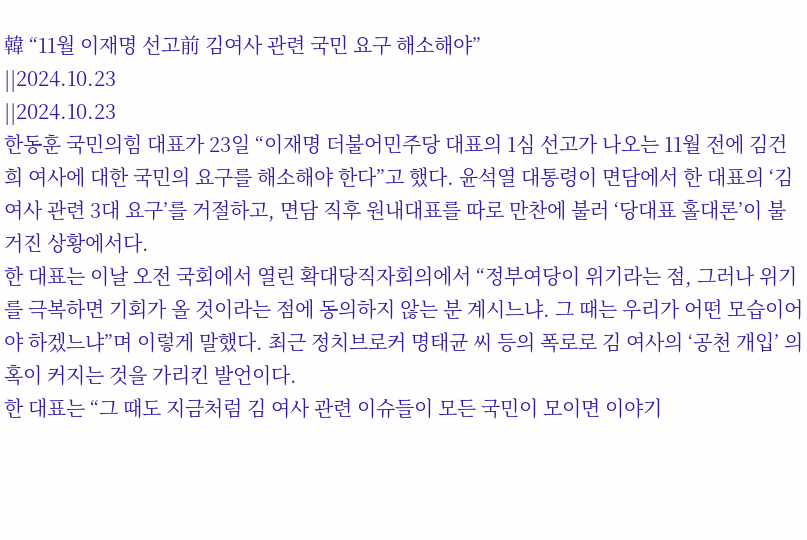韓 “11월 이재명 선고前 김여사 관련 국민 요구 해소해야”
||2024.10.23
||2024.10.23
한동훈 국민의힘 대표가 23일 “이재명 더불어민주당 대표의 1심 선고가 나오는 11월 전에 김건희 여사에 대한 국민의 요구를 해소해야 한다”고 했다. 윤석열 대통령이 면담에서 한 대표의 ‘김 여사 관련 3대 요구’를 거절하고, 면담 직후 원내대표를 따로 만찬에 불러 ‘당대표 홀대론’이 불거진 상황에서다.
한 대표는 이날 오전 국회에서 열린 확대당직자회의에서 “정부여당이 위기라는 점, 그러나 위기를 극복하면 기회가 올 것이라는 점에 동의하지 않는 분 계시느냐. 그 때는 우리가 어떤 모습이어야 하겠느냐”며 이렇게 말했다. 최근 정치브로커 명태균 씨 등의 폭로로 김 여사의 ‘공천 개입’ 의혹이 커지는 것을 가리킨 발언이다.
한 대표는 “그 때도 지금처럼 김 여사 관련 이슈들이 모든 국민이 모이면 이야기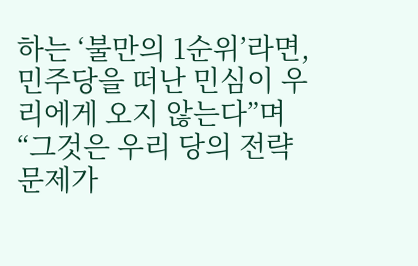하는 ‘불만의 1순위’라면, 민주당을 떠난 민심이 우리에게 오지 않는다”며 “그것은 우리 당의 전략 문제가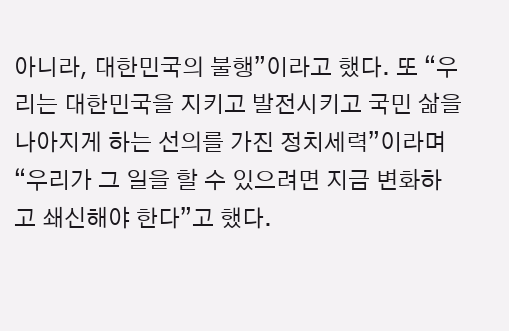아니라, 대한민국의 불행”이라고 했다. 또 “우리는 대한민국을 지키고 발전시키고 국민 삶을 나아지게 하는 선의를 가진 정치세력”이라며 “우리가 그 일을 할 수 있으려면 지금 변화하고 쇄신해야 한다”고 했다.